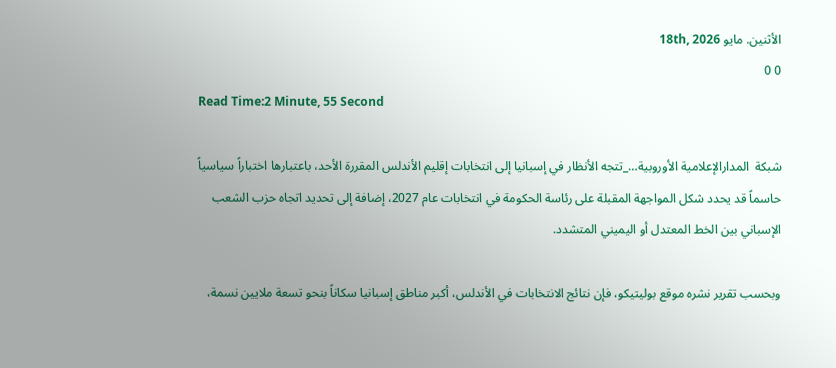الأثنين. مايو 18th, 2026
0 0
Read Time:2 Minute, 55 Second

شبكة  المدارالإعلامية الأوروبية…_تتجه الأنظار في إسبانيا إلى انتخابات إقليم الأندلس المقررة الأحد، باعتبارها اختباراً سياسياً حاسماً قد يحدد شكل المواجهة المقبلة على رئاسة الحكومة في انتخابات عام 2027، إضافة إلى تحديد اتجاه حزب الشعب الإسباني بين الخط المعتدل أو اليميني المتشدد.

وبحسب تقرير نشره موقع بوليتيكو، فإن نتائج الانتخابات في الأندلس، أكبر مناطق إسبانيا سكاناً بنحو تسعة ملايين نسمة،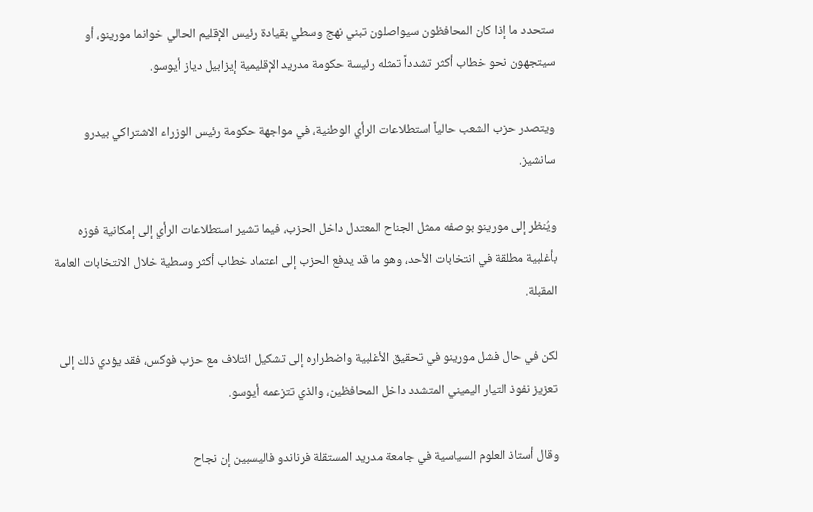ستحدد ما إذا كان المحافظون سيواصلون تبني نهج وسطي بقيادة رئيس الإقليم الحالي خوانما مورينو، أو سيتجهون نحو خطاب أكثر تشدداً تمثله رئيسة حكومة مدريد الإقليمية إيزابيل دياز أيوسو.

ويتصدر حزب الشعب حالياً استطلاعات الرأي الوطنية، في مواجهة حكومة رئيس الوزراء الاشتراكي بيدرو سانشيز.

ويُنظر إلى مورينو بوصفه ممثل الجناح المعتدل داخل الحزب، فيما تشير استطلاعات الرأي إلى إمكانية فوزه بأغلبية مطلقة في انتخابات الأحد، وهو ما قد يدفع الحزب إلى اعتماد خطاب أكثر وسطية خلال الانتخابات العامة المقبلة.

لكن في حال فشل مورينو في تحقيق الأغلبية واضطراره إلى تشكيل ائتلاف مع حزب فوكس، فقد يؤدي ذلك إلى تعزيز نفوذ التيار اليميني المتشدد داخل المحافظين، والذي تتزعمه أيوسو.

وقال أستاذ العلوم السياسية في جامعة مدريد المستقلة فرناندو فاليسبين إن نجاح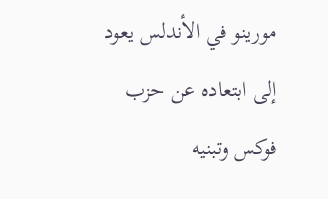مورينو في الأندلس يعود إلى ابتعاده عن حزب فوكس وتبنيه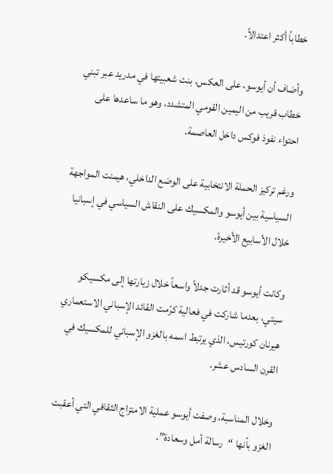خطاباً أكثر اعتدالاً.

وأضاف أن أيوسو، على العكس، بنت شعبيتها في مدريد عبر تبني خطاب قريب من اليمين القومي المتشدد، وهو ما ساعدها على احتواء نفوذ فوكس داخل العاصمة.

ورغم تركيز الحملة الانتخابية على الوضع الداخلي، هيمنت المواجهة السياسية بين أيوسو والمكسيك على النقاش السياسي في إسبانيا خلال الأسابيع الأخيرة.

وكانت أيوسو قد أثارت جدلاً واسعاً خلال زيارتها إلى مكسيكو سيتي، بعدما شاركت في فعالية كرّمت القائد الإسباني الاستعماري هيرنان كورتيس، الذي يرتبط اسمه بالغزو الإسباني للمكسيك في القرن السادس عشر.

وخلال المناسبة، وصفت أيوسو عملية الامتزاج الثقافي التي أعقبت الغزو بأنها “رسالة أمل وسعادة”.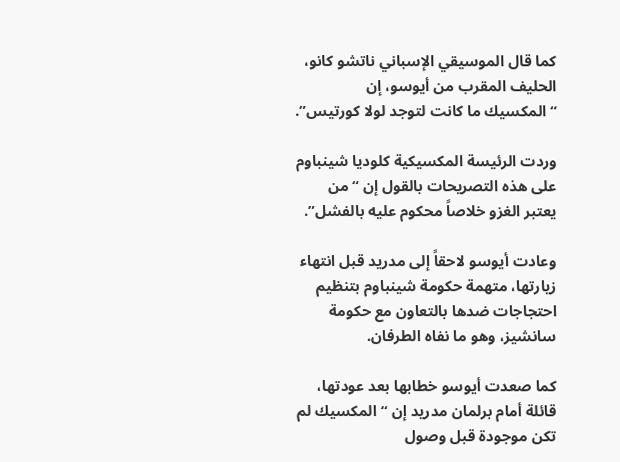كما قال الموسيقي الإسباني ناتشو كانو، الحليف المقرب من أيوسو، إن “المكسيك ما كانت لتوجد لولا كورتيس”.

وردت الرئيسة المكسيكية كلوديا شينباوم على هذه التصريحات بالقول إن “من يعتبر الغزو خلاصاً محكوم عليه بالفشل”.

وعادت أيوسو لاحقاً إلى مدريد قبل انتهاء زيارتها، متهمة حكومة شينباوم بتنظيم احتجاجات ضدها بالتعاون مع حكومة سانشيز، وهو ما نفاه الطرفان.

كما صعدت أيوسو خطابها بعد عودتها، قائلة أمام برلمان مدريد إن “المكسيك لم تكن موجودة قبل وصول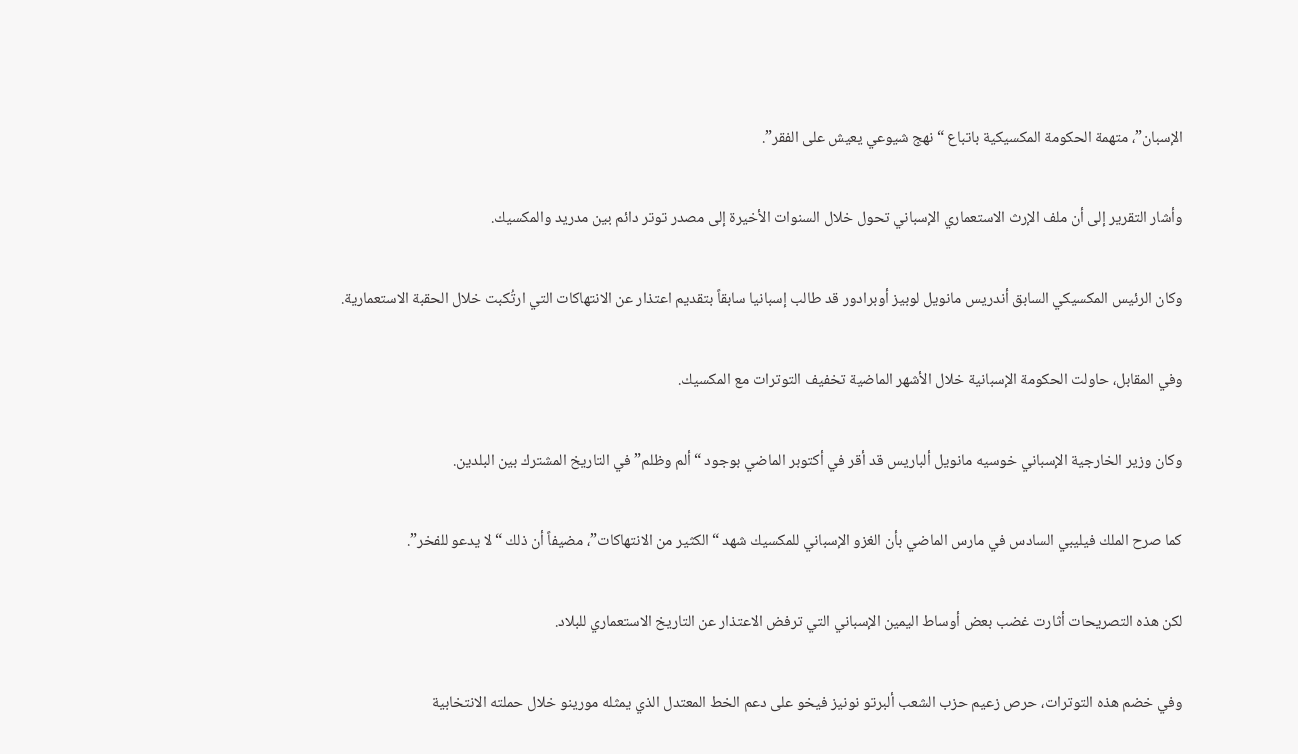الإسبان”، متهمة الحكومة المكسيكية باتباع “نهج شيوعي يعيش على الفقر”.

وأشار التقرير إلى أن ملف الإرث الاستعماري الإسباني تحول خلال السنوات الأخيرة إلى مصدر توتر دائم بين مدريد والمكسيك.

وكان الرئيس المكسيكي السابق أندريس مانويل لوبيز أوبرادور قد طالب إسبانيا سابقاً بتقديم اعتذار عن الانتهاكات التي ارتُكبت خلال الحقبة الاستعمارية.

وفي المقابل، حاولت الحكومة الإسبانية خلال الأشهر الماضية تخفيف التوترات مع المكسيك.

وكان وزير الخارجية الإسباني خوسيه مانويل ألباريس قد أقر في أكتوبر الماضي بوجود “ألم وظلم” في التاريخ المشترك بين البلدين.

كما صرح الملك فيليبي السادس في مارس الماضي بأن الغزو الإسباني للمكسيك شهد “الكثير من الانتهاكات”، مضيفاً أن ذلك “لا يدعو للفخر”.

لكن هذه التصريحات أثارت غضب بعض أوساط اليمين الإسباني التي ترفض الاعتذار عن التاريخ الاستعماري للبلاد.

وفي خضم هذه التوترات، حرص زعيم حزب الشعب ألبرتو نونيز فيخو على دعم الخط المعتدل الذي يمثله مورينو خلال حملته الانتخابية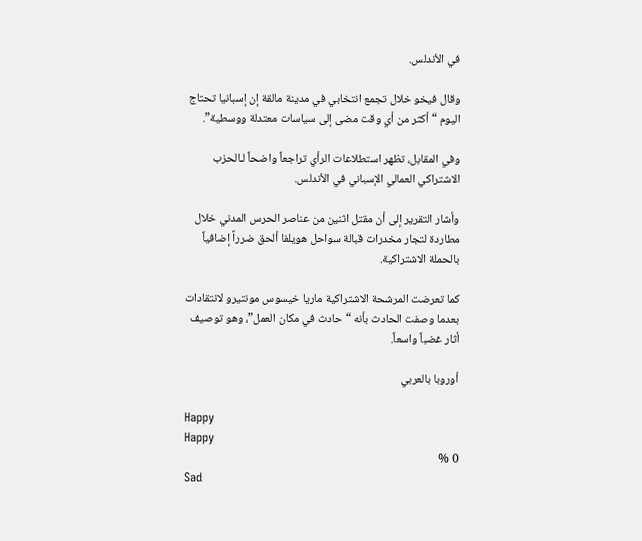في الأندلس.

وقال فيخو خلال تجمع انتخابي في مدينة مالقة إن إسبانيا تحتاج اليوم “أكثر من أي وقت مضى إلى سياسات معتدلة ووسطية”.

وفي المقابل، تظهر استطلاعات الرأي تراجعاً واضحاً لـالحزب الاشتراكي العمالي الإسباني في الأندلس.

وأشار التقرير إلى أن مقتل اثنين من عناصر الحرس المدني خلال مطاردة لتجار مخدرات قبالة سواحل هويلفا ألحق ضرراً إضافياً بالحملة الاشتراكية.

كما تعرضت المرشحة الاشتراكية ماريا خيسوس مونتيرو لانتقادات بعدما وصفت الحادث بأنه “حادث في مكان العمل”، وهو توصيف أثار غضباً واسعاً.

أوروبا بالعربي

Happy
Happy
0 %
Sad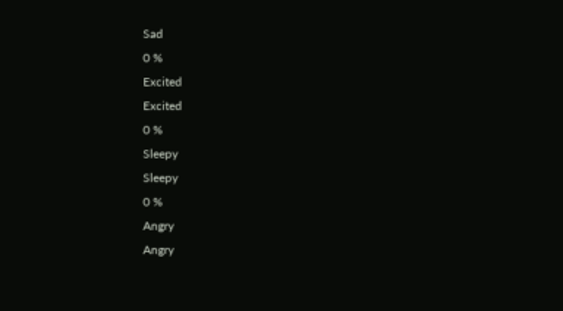Sad
0 %
Excited
Excited
0 %
Sleepy
Sleepy
0 %
Angry
Angry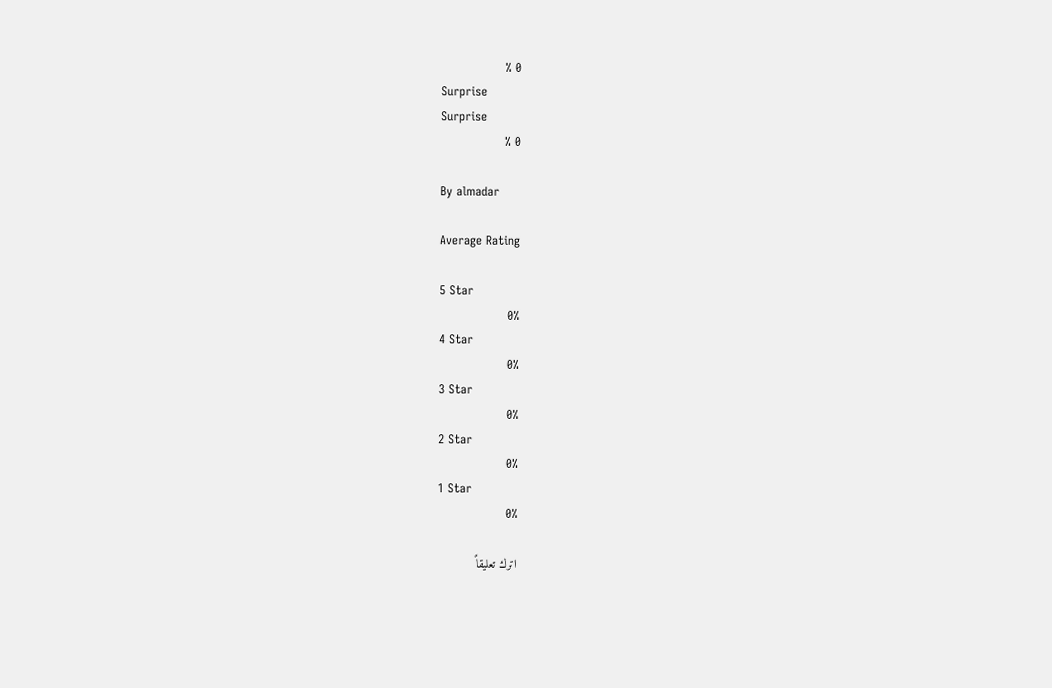0 %
Surprise
Surprise
0 %

By almadar

Average Rating

5 Star
0%
4 Star
0%
3 Star
0%
2 Star
0%
1 Star
0%

اترك تعليقاً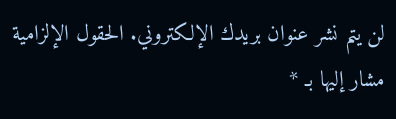لن يتم نشر عنوان بريدك الإلكتروني. الحقول الإلزامية مشار إليها بـ *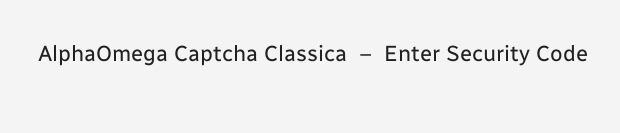AlphaOmega Captcha Classica  –  Enter Security Code